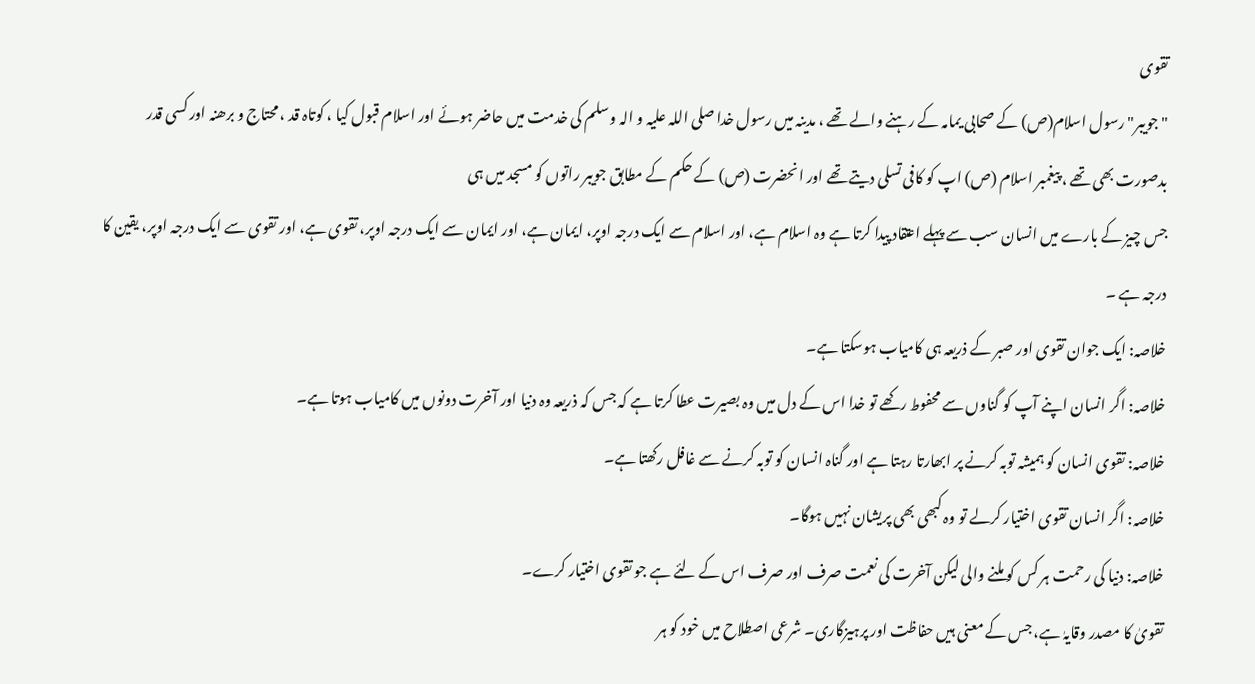تقوی
"جویبر" رسول اسلام(ص) کے صحابی یمامہ کے رہنے والے تھے ، مدینہ میں رسول خدا صلی اللہ علیہ و الہ وسلم کی خدمت میں حاضر ہوئے اور اسلام قبول کیا ، کوتاہ قد ، محتاج و برھنہ اور کسی قدر بدصورت بھی تھے ، پیغمبر اسلام (ص) اپ کو کافی تسلی دیتے تھے اور انحضرت (ص) کے حکم کے مطابق جویبر راتوں کو مسجد میں ہی
جس چیز کے بارے میں انسان سب سے پہلے اعتقاد پیدا کرتا ہے وہ اسلام ہے، اور اسلام سے ایک درجہ اوپر، ایمان ہے، اور ایمان سے ایک درجہ اوپر، تقوی ہے، اور تقوی سے ایک درجہ اوپر، یقین کا درجہ ہے ۔
خلاصہ: ایک جوان تقوی اور صبر کے ذریعہ ہی کامیاب ہوسکتا ہے۔
خلاصہ: اگر انسان اپنے آپ کو گناوں سے محفوط رکھے تو خدا اس کے دل میں وہ بصیرت عطا کرتا ہے کہ جس کہ ذریعہ وہ دنیا اور آخرت دونوں میں کامیاب ہوتا ہے۔
خلاصہ: تقوی انسان کو ہمیشہ توبہ کرنے پر ابھارتا رہتا ہے اور گناہ انسان کو توبہ کرنے سے غافل رکھتا ہے۔
خلاصہ: اگر انسان تقوی اختیار کرلے تو وہ کبھی بھی پریشان نہیں ہوگا۔
خلاصہ: دنیا کی رحمت ہر کس کو ملنے والی لیکن آخرت کی نعمت صرف اور صرف اس کے لئے ہے جو تقوی اختیار کرے۔
تقویٰ کا مصدر وقایہٰ ہے، جس کے معنی ہیں حفاظت اور پرہیزگاری۔ شرعی اصطلاح میں خود کو ہر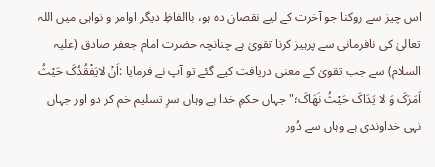اس چیز سے روکنا جو آخرت کے لیے نقصان دہ ہو، باالفاظِ دیگر اوامر و نواہی میں اللہ تعالیٰ کی نافرمانی سے پرہیز کرنا تقویٰ ہے چنانچہ حضرت امام جعفر صادق (علیہ السلام) سے جب تقویٰ کے معنی دریافت کیے گئے تو آپ نے فرمایا :اَنْ لایَفْقُدُکَ حَیْثُ اَمَرَکَ وَ لا یَدَاکَ حَیْثُ نَهَاکَ؛"جہاں حکمِ خدا ہے وہاں سرِ تسلیم خم کر دو اور جہاں نہی خداوندی ہے وہاں سے دُور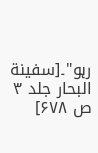رہو"۔[سفینة البحار جلد ۳ ص ۶۷۸]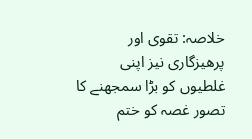خلاصہ: تقوی اور پرھیزگاری نیز اپنی غلطیوں کو بڑا سمجھنے کا تصور غصہ کو ختم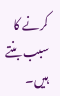کرنے کا سبب بنتے ہیں۔